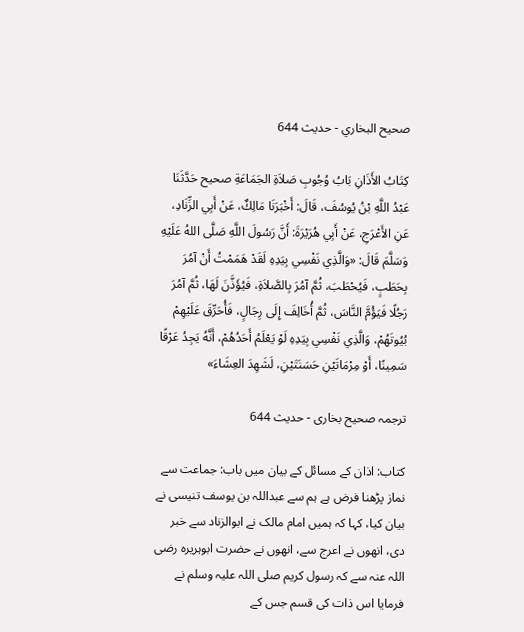صحيح البخاري - حدیث 644

كِتَابُ الأَذَانِ بَابُ وُجُوبِ صَلاَةِ الجَمَاعَةِ صحيح حَدَّثَنَا عَبْدُ اللَّهِ بْنُ يُوسُفَ، قَالَ: أَخْبَرَنَا مَالِكٌ، عَنْ أَبِي الزِّنَادِ، عَنِ الأَعْرَجِ، عَنْ أَبِي هُرَيْرَةَ: أَنَّ رَسُولَ اللَّهِ صَلَّى اللهُ عَلَيْهِ وَسَلَّمَ قَالَ: «وَالَّذِي نَفْسِي بِيَدِهِ لَقَدْ هَمَمْتُ أَنْ آمُرَ بِحَطَبٍ، فَيُحْطَبَ، ثُمَّ آمُرَ بِالصَّلاَةِ، فَيُؤَذَّنَ لَهَا، ثُمَّ آمُرَ رَجُلًا فَيَؤُمَّ النَّاسَ، ثُمَّ أُخَالِفَ إِلَى رِجَالٍ، فَأُحَرِّقَ عَلَيْهِمْ بُيُوتَهُمْ، وَالَّذِي نَفْسِي بِيَدِهِ لَوْ يَعْلَمُ أَحَدُهُمْ، أَنَّهُ يَجِدُ عَرْقًا سَمِينًا، أَوْ مِرْمَاتَيْنِ حَسَنَتَيْنِ، لَشَهِدَ العِشَاءَ»

ترجمہ صحیح بخاری - حدیث 644

کتاب: اذان کے مسائل کے بیان میں باب: جماعت سے نماز پڑھنا فرض ہے ہم سے عبداللہ بن یوسف تنیسی نے بیان کیا، کہا کہ ہمیں امام مالک نے ابوالزناد سے خبر دی، انھوں نے اعرج سے، انھوں نے حضرت ابوہریرہ رضی اللہ عنہ سے کہ رسول کریم صلی اللہ علیہ وسلم نے فرمایا اس ذات کی قسم جس کے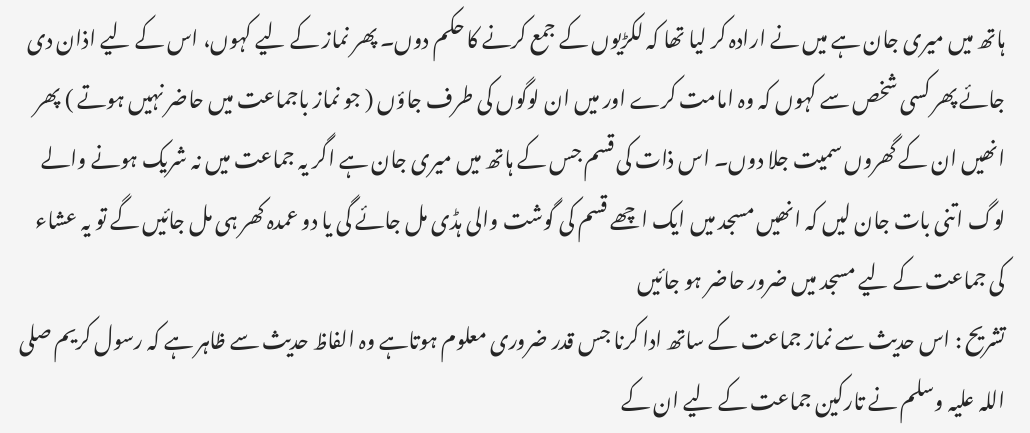ہاتھ میں میری جان ہے میں نے ارادہ کر لیا تھا کہ لکڑیوں کے جمع کرنے کا حکم دوں۔ پھر نماز کے لیے کہوں، اس کے لیے اذان دی جائے پھر کسی شخص سے کہوں کہ وہ امامت کرے اور میں ان لوگوں کی طرف جاؤں ( جو نماز باجماعت میں حاضر نہیں ہوتے ) پھر انھیں ان کے گھروں سمیت جلا دوں۔ اس ذات کی قسم جس کے ہاتھ میں میری جان ہے اگر یہ جماعت میں نہ شریک ہونے والے لوگ اتنی بات جان لیں کہ انھیں مسجد میں ایک اچھے قسم کی گوشت والی ہڈی مل جائے گی یا دو عمدہ کھر ہی مل جائیں گے تو یہ عشاء کی جماعت کے لیے مسجد میں ضرور حاضر ہو جائیں
تشریح : اس حدیث سے نماز جماعت کے ساتھ ادا کرنا جس قدر ضروری معلوم ہوتاہے وہ الفاظ حدیث سے ظاہر ہے کہ رسول کریم صلی اللہ علیہ وسلم نے تارکین جماعت کے لیے ان کے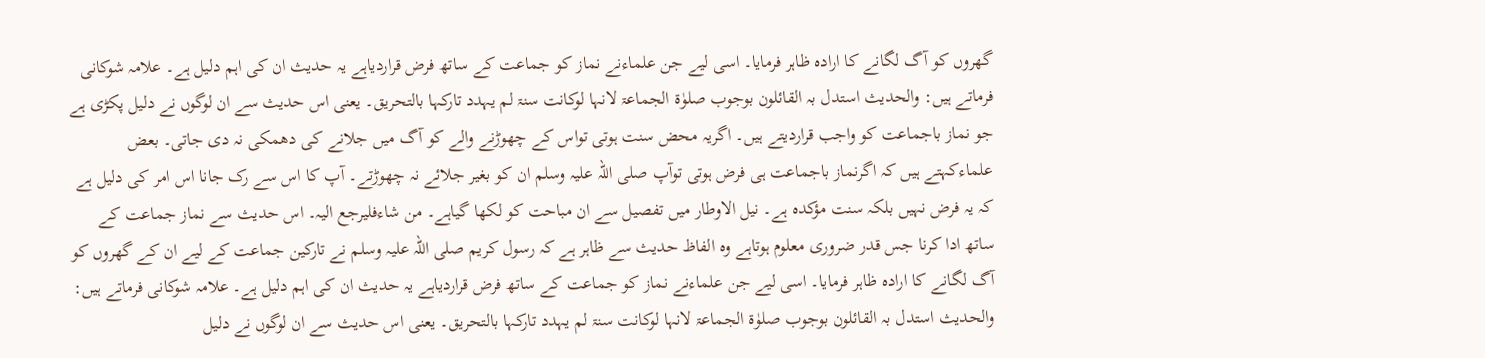گھروں کو آگ لگانے کا ارادہ ظاہر فرمایا۔ اسی لیے جن علماءنے نماز کو جماعت کے ساتھ فرض قراردیاہے یہ حدیث ان کی اہم دلیل ہے۔ علامہ شوکانی فرماتے ہیں: والحدیث استدل بہ القائلون بوجوب صلوٰۃ الجماعۃ لانہا لوکانت سنۃ لم یہدد تارکہا بالتحریق۔ یعنی اس حدیث سے ان لوگوں نے دلیل پکڑی ہے جو نماز باجماعت کو واجب قراردیتے ہیں۔ اگریہ محض سنت ہوتی تواس کے چھوڑنے والے کو آگ میں جلانے کی دھمکی نہ دی جاتی۔ بعض علماءکہتے ہیں کہ اگرنماز باجماعت ہی فرض ہوتی توآپ صلی اللہ علیہ وسلم ان کو بغیر جلائے نہ چھوڑتے۔ آپ کا اس سے رک جانا اس امر کی دلیل ہے کہ یہ فرض نہیں بلکہ سنت مؤکدہ ہے۔ نیل الاوطار میں تفصیل سے ان مباحت کو لکھا گیاہے۔ من شاءفلیرجع الیہ۔ اس حدیث سے نماز جماعت کے ساتھ ادا کرنا جس قدر ضروری معلوم ہوتاہے وہ الفاظ حدیث سے ظاہر ہے کہ رسول کریم صلی اللہ علیہ وسلم نے تارکین جماعت کے لیے ان کے گھروں کو آگ لگانے کا ارادہ ظاہر فرمایا۔ اسی لیے جن علماءنے نماز کو جماعت کے ساتھ فرض قراردیاہے یہ حدیث ان کی اہم دلیل ہے۔ علامہ شوکانی فرماتے ہیں: والحدیث استدل بہ القائلون بوجوب صلوٰۃ الجماعۃ لانہا لوکانت سنۃ لم یہدد تارکہا بالتحریق۔ یعنی اس حدیث سے ان لوگوں نے دلیل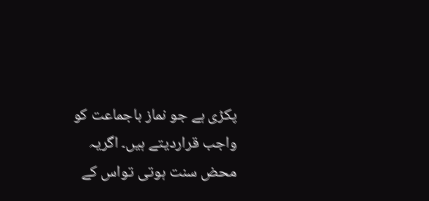پکڑی ہے جو نماز باجماعت کو واجب قراردیتے ہیں۔ اگریہ محض سنت ہوتی تواس کے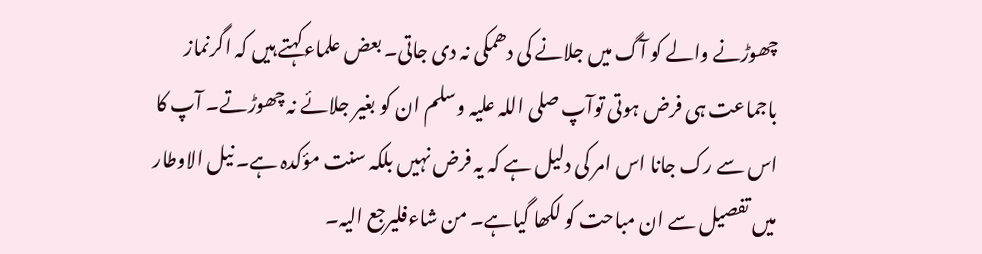چھوڑنے والے کو آگ میں جلانے کی دھمکی نہ دی جاتی۔ بعض علماءکہتے ہیں کہ اگرنماز باجماعت ہی فرض ہوتی توآپ صلی اللہ علیہ وسلم ان کو بغیر جلائے نہ چھوڑتے۔ آپ کا اس سے رک جانا اس امر کی دلیل ہے کہ یہ فرض نہیں بلکہ سنت مؤکدہ ہے۔ نیل الاوطار میں تفصیل سے ان مباحت کو لکھا گیاہے۔ من شاءفلیرجع الیہ۔